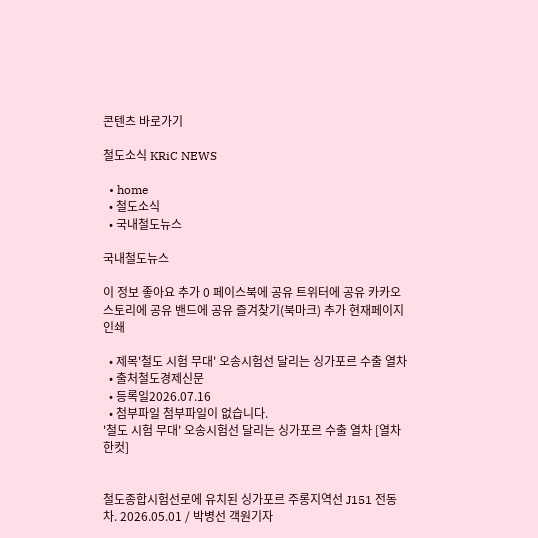콘텐츠 바로가기

철도소식 KRiC NEWS

  • home
  • 철도소식
  • 국내철도뉴스

국내철도뉴스

이 정보 좋아요 추가 0 페이스북에 공유 트위터에 공유 카카오스토리에 공유 밴드에 공유 즐겨찾기(북마크) 추가 현재페이지 인쇄

  • 제목'철도 시험 무대' 오송시험선 달리는 싱가포르 수출 열차
  • 출처철도경제신문
  • 등록일2026.07.16
  • 첨부파일 첨부파일이 없습니다.
'철도 시험 무대' 오송시험선 달리는 싱가포르 수출 열차 [열차한컷]


철도종합시험선로에 유치된 싱가포르 주롱지역선 J151 전동차. 2026.05.01 / 박병선 객원기자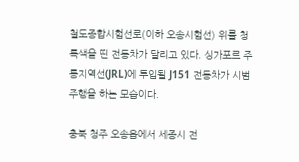철도종합시험선로(이하 오송시험선) 위를 청록색을 띤 전동차가 달리고 있다. 싱가포르 주롱지역선(JRL)에 투입될 J151 전동차가 시범 주행을 하는 모습이다.

충북 청주 오송읍에서 세종시 전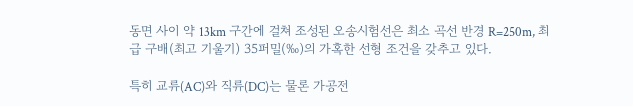동면 사이 약 13km 구간에 걸쳐 조성된 오송시험선은 최소 곡선 반경 R=250m, 최급 구배(최고 기울기) 35퍼밀(‰)의 가혹한 선형 조건을 갖추고 있다.

특히 교류(AC)와 직류(DC)는 물론 가공전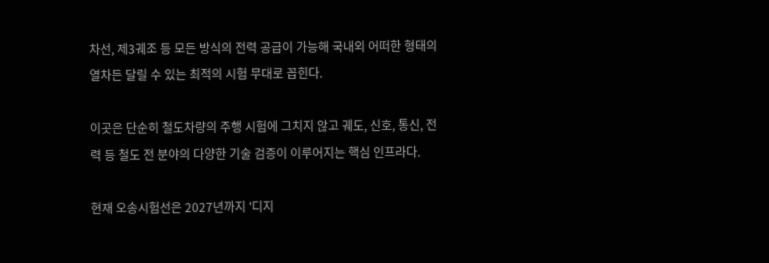차선, 제3궤조 등 모든 방식의 전력 공급이 가능해 국내외 어떠한 형태의 열차든 달릴 수 있는 최적의 시험 무대로 꼽힌다.

이곳은 단순히 철도차량의 주행 시험에 그치지 않고 궤도, 신호, 통신, 전력 등 철도 전 분야의 다양한 기술 검증이 이루어지는 핵심 인프라다.

현재 오송시험선은 2027년까지 '디지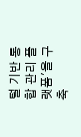털 기반 통합 관리 플랫폼'을 구축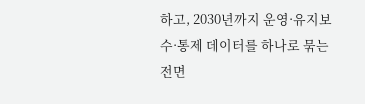하고, 2030년까지 운영·유지보수·통제 데이터를 하나로 묶는 전면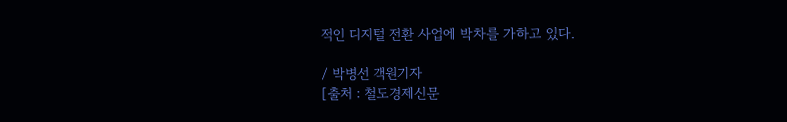적인 디지털 전환 사업에 박차를 가하고 있다.

/ 박병선 객원기자
[출처 : 철도경제신문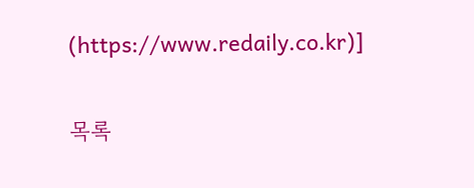(https://www.redaily.co.kr)]

목록